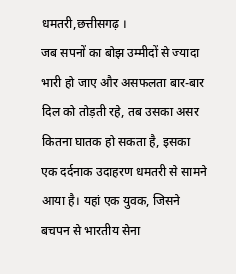धमतरी,छत्तीसगढ़ ।
जब सपनों का बोझ उम्मीदों से ज्यादा भारी हो जाए और असफलता बार-बार दिल को तोड़ती रहे, तब उसका असर कितना घातक हो सकता है, इसका एक दर्दनाक उदाहरण धमतरी से सामने आया है। यहां एक युवक, जिसने बचपन से भारतीय सेना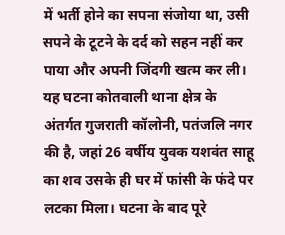में भर्ती होने का सपना संजोया था, उसी सपने के टूटने के दर्द को सहन नहीं कर पाया और अपनी जिंदगी खत्म कर ली।
यह घटना कोतवाली थाना क्षेत्र के अंतर्गत गुजराती कॉलोनी, पतंजलि नगर की है, जहां 26 वर्षीय युवक यशवंत साहू का शव उसके ही घर में फांसी के फंदे पर लटका मिला। घटना के बाद पूरे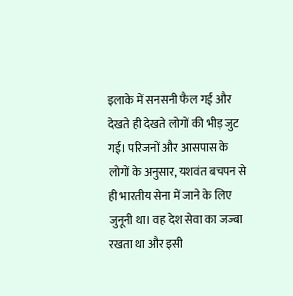इलाके में सनसनी फैल गई और देखते ही देखते लोगों की भीड़ जुट गई। परिजनों और आसपास के लोगों के अनुसार, यशवंत बचपन से ही भारतीय सेना में जाने के लिए जुनूनी था। वह देश सेवा का जज्बा रखता था और इसी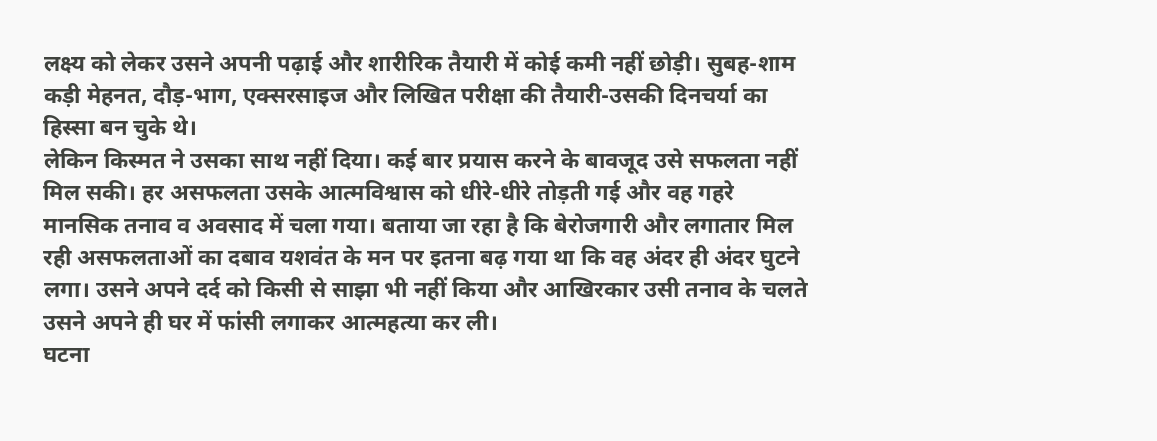लक्ष्य को लेकर उसने अपनी पढ़ाई और शारीरिक तैयारी में कोई कमी नहीं छोड़ी। सुबह-शाम कड़ी मेहनत, दौड़-भाग, एक्सरसाइज और लिखित परीक्षा की तैयारी-उसकी दिनचर्या का हिस्सा बन चुके थे।
लेकिन किस्मत ने उसका साथ नहीं दिया। कई बार प्रयास करने के बावजूद उसे सफलता नहीं मिल सकी। हर असफलता उसके आत्मविश्वास को धीरे-धीरे तोड़ती गई और वह गहरे मानसिक तनाव व अवसाद में चला गया। बताया जा रहा है कि बेरोजगारी और लगातार मिल रही असफलताओं का दबाव यशवंत के मन पर इतना बढ़ गया था कि वह अंदर ही अंदर घुटने लगा। उसने अपने दर्द को किसी से साझा भी नहीं किया और आखिरकार उसी तनाव के चलते उसने अपने ही घर में फांसी लगाकर आत्महत्या कर ली।
घटना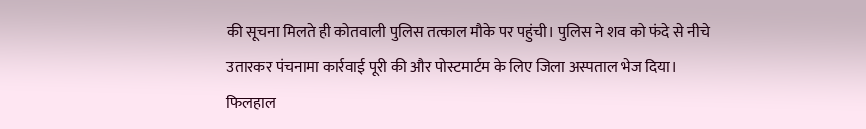की सूचना मिलते ही कोतवाली पुलिस तत्काल मौके पर पहुंची। पुलिस ने शव को फंदे से नीचे उतारकर पंचनामा कार्रवाई पूरी की और पोस्टमार्टम के लिए जिला अस्पताल भेज दिया। फिलहाल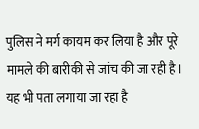पुलिस ने मर्ग कायम कर लिया है और पूरे मामले की बारीकी से जांच की जा रही है। यह भी पता लगाया जा रहा है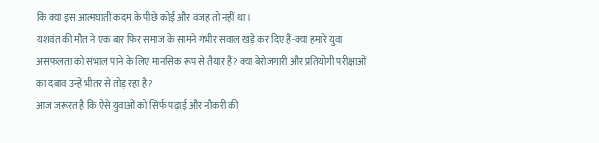कि क्या इस आत्मघाती कदम के पीछे कोई और वजह तो नहीं था।
यशवंत की मौत ने एक बार फिर समाज के सामने गंभीर सवाल खड़े कर दिए हैं-क्या हमारे युवा असफलता को संभाल पाने के लिए मानसिक रूप से तैयार हैं? क्या बेरोजगारी और प्रतियोगी परीक्षाओं का दबाव उन्हें भीतर से तोड़ रहा है?
आज जरूरत है कि ऐसे युवाओं को सिर्फ पढ़ाई और नौकरी की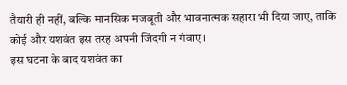तैयारी ही नहीं, बल्कि मानसिक मजबूती और भावनात्मक सहारा भी दिया जाए, ताकि कोई और यशवंत इस तरह अपनी जिंदगी न गंवाए।
इस घटना के बाद यशवंत का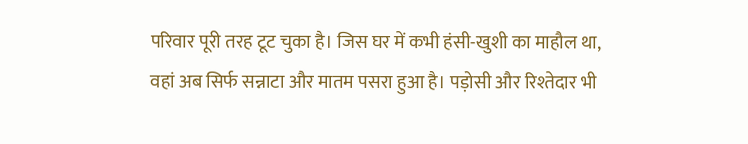परिवार पूरी तरह टूट चुका है। जिस घर में कभी हंसी-खुशी का माहौल था, वहां अब सिर्फ सन्नाटा और मातम पसरा हुआ है। पड़ोसी और रिश्तेदार भी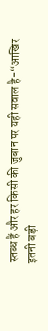स्तब्ध हैं और हर किसी की जुबान पर यही सवाल है-“आखिर इतनी बड़ी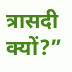त्रासदी क्यों?”